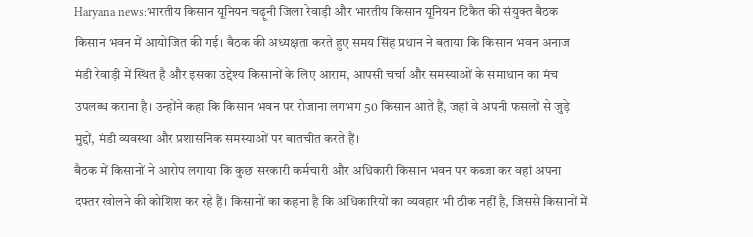Haryana news:भारतीय किसान यूनियन चढ़ूनी जिला रेवाड़ी और भारतीय किसान यूनियन टिकैत की संयुक्त बैठक किसान भवन में आयोजित की गई। बैठक की अध्यक्षता करते हुए समय सिंह प्रधान ने बताया कि किसान भवन अनाज मंडी रेवाड़ी में स्थित है और इसका उद्देश्य किसानों के लिए आराम, आपसी चर्चा और समस्याओं के समाधान का मंच उपलब्ध कराना है। उन्होंने कहा कि किसान भवन पर रोजाना लगभग 50 किसान आते हैं, जहां वे अपनी फसलों से जुड़े मुद्दों, मंडी व्यवस्था और प्रशासनिक समस्याओं पर बातचीत करते हैं।
बैठक में किसानों ने आरोप लगाया कि कुछ सरकारी कर्मचारी और अधिकारी किसान भवन पर कब्जा कर वहां अपना दफ्तर खोलने की कोशिश कर रहे हैं। किसानों का कहना है कि अधिकारियों का व्यवहार भी ठीक नहीं है, जिससे किसानों में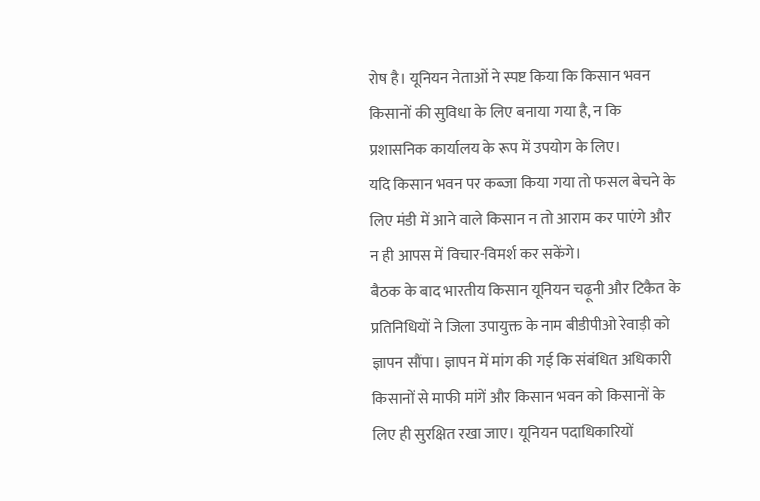रोष है। यूनियन नेताओं ने स्पष्ट किया कि किसान भवन किसानों की सुविधा के लिए बनाया गया है, न कि प्रशासनिक कार्यालय के रूप में उपयोग के लिए।
यदि किसान भवन पर कब्जा किया गया तो फसल बेचने के लिए मंडी में आने वाले किसान न तो आराम कर पाएंगे और न ही आपस में विचार-विमर्श कर सकेंगे।
बैठक के बाद भारतीय किसान यूनियन चढ़ूनी और टिकैत के प्रतिनिधियों ने जिला उपायुक्त के नाम बीडीपीओ रेवाड़ी को ज्ञापन सौंपा। ज्ञापन में मांग की गई कि संबंधित अधिकारी किसानों से माफी मांगें और किसान भवन को किसानों के लिए ही सुरक्षित रखा जाए। यूनियन पदाधिकारियों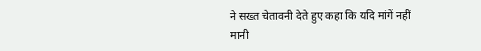ने सख्त चेतावनी देते हुए कहा कि यदि मांगें नहीं मानी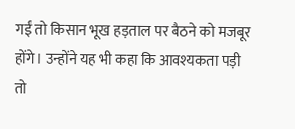गईं तो किसान भूख हड़ताल पर बैठने को मजबूर होंगे। उन्होंने यह भी कहा कि आवश्यकता पड़ी तो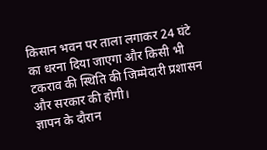किसान भवन पर ताला लगाकर 24 घंटे का धरना दिया जाएगा और किसी भी टकराव की स्थिति की जिम्मेदारी प्रशासन और सरकार की होगी।
ज्ञापन के दौरान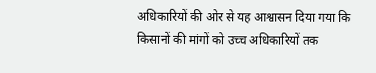अधिकारियों की ओर से यह आश्वासन दिया गया कि किसानों की मांगों को उच्च अधिकारियों तक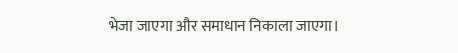भेजा जाएगा और समाधान निकाला जाएगा।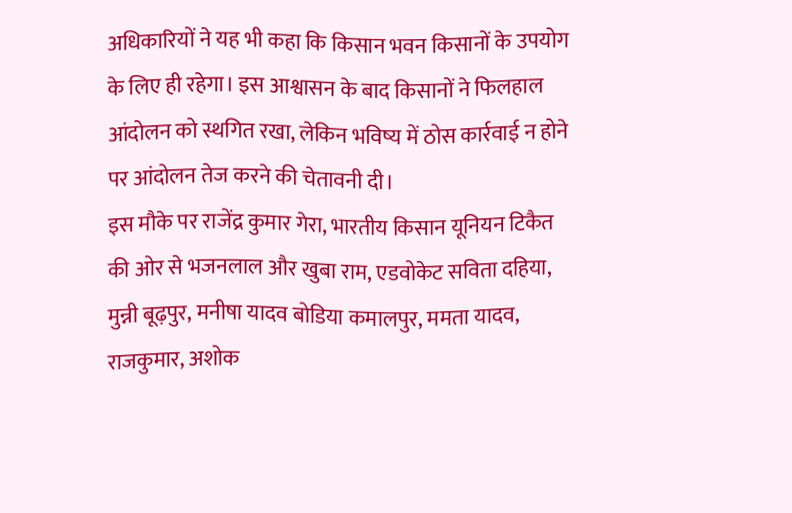अधिकारियों ने यह भी कहा कि किसान भवन किसानों के उपयोग के लिए ही रहेगा। इस आश्वासन के बाद किसानों ने फिलहाल आंदोलन को स्थगित रखा, लेकिन भविष्य में ठोस कार्रवाई न होने पर आंदोलन तेज करने की चेतावनी दी।
इस मौके पर राजेंद्र कुमार गेरा, भारतीय किसान यूनियन टिकैत की ओर से भजनलाल और खुबा राम, एडवोकेट सविता दहिया, मुन्नी बूढ़पुर, मनीषा यादव बोडिया कमालपुर, ममता यादव, राजकुमार, अशोक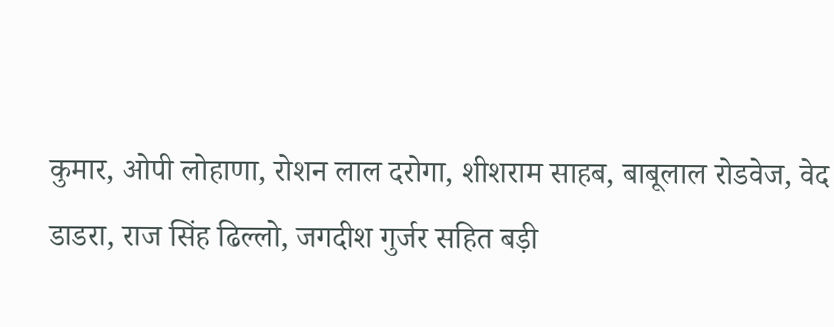कुमार, ओपी लोहाणा, रोशन लाल दरोगा, शीशराम साहब, बाबूलाल रोडवेज, वेद डाडरा, राज सिंह ढिल्लो, जगदीश गुर्जर सहित बड़ी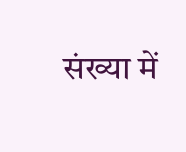संख्या में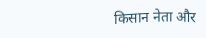किसान नेता और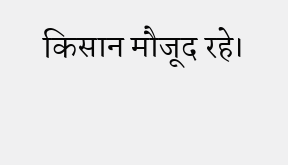किसान मौजूद रहे।